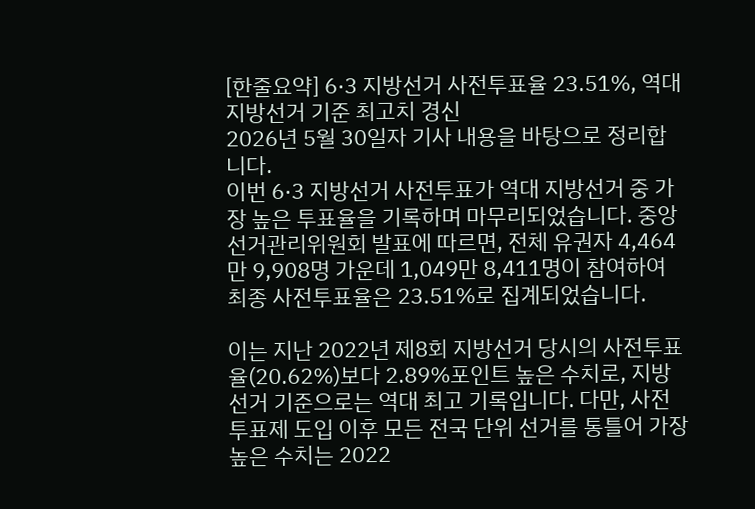[한줄요약] 6·3 지방선거 사전투표율 23.51%, 역대 지방선거 기준 최고치 경신
2026년 5월 30일자 기사 내용을 바탕으로 정리합니다.
이번 6·3 지방선거 사전투표가 역대 지방선거 중 가장 높은 투표율을 기록하며 마무리되었습니다. 중앙선거관리위원회 발표에 따르면, 전체 유권자 4,464만 9,908명 가운데 1,049만 8,411명이 참여하여 최종 사전투표율은 23.51%로 집계되었습니다.

이는 지난 2022년 제8회 지방선거 당시의 사전투표율(20.62%)보다 2.89%포인트 높은 수치로, 지방선거 기준으로는 역대 최고 기록입니다. 다만, 사전투표제 도입 이후 모든 전국 단위 선거를 통틀어 가장 높은 수치는 2022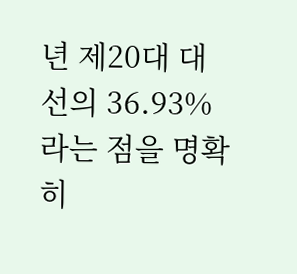년 제20대 대선의 36.93%라는 점을 명확히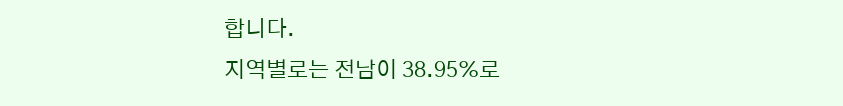합니다.
지역별로는 전남이 38.95%로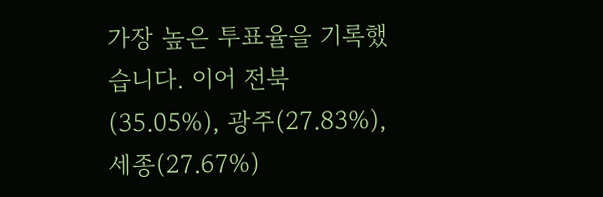가장 높은 투표율을 기록했습니다. 이어 전북(35.05%), 광주(27.83%), 세종(27.67%)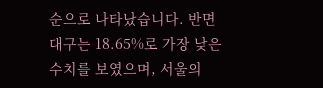순으로 나타났습니다. 반면 대구는 18.65%로 가장 낮은 수치를 보였으며, 서울의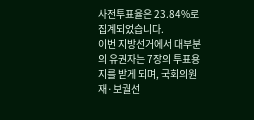사전투표율은 23.84%로 집계되었습니다.
이번 지방선거에서 대부분의 유권자는 7장의 투표용지를 받게 되며, 국회의원 재·보궐선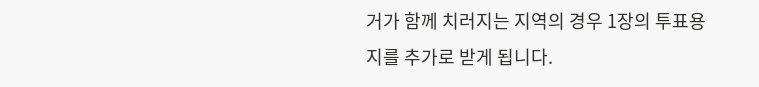거가 함께 치러지는 지역의 경우 1장의 투표용지를 추가로 받게 됩니다.